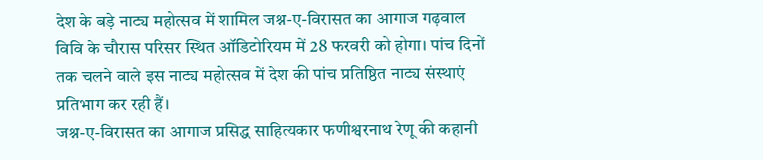देश के बड़े नाट्य महोत्सव में शामिल जश्न-ए-विरासत का आगाज गढ़वाल विवि के चौरास परिसर स्थित ऑडिटोरियम में 28 फरवरी को होगा। पांच दिनों तक चलने वाले इस नाट्य महोत्सव में देश की पांच प्रतिष्ठित नाट्य संस्थाएं प्रतिभाग कर रही हैं।
जश्न-ए-विरासत का आगाज प्रसिद्ध साहित्यकार फणीश्वरनाथ रेणू की कहानी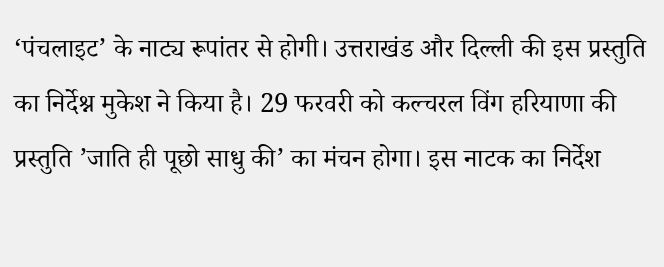‘पंचलाइट’ के नाट्य रूपांतर से होगी। उत्तराखंड और दिल्ली की इस प्रस्तुति का निर्देश्न मुकेश ने किया है। 29 फरवरी को कल्चरल विंग हरियाणा की प्रस्तुति ’जाति ही पूछो साधु की’ का मंचन होगा। इस नाटक का निर्देश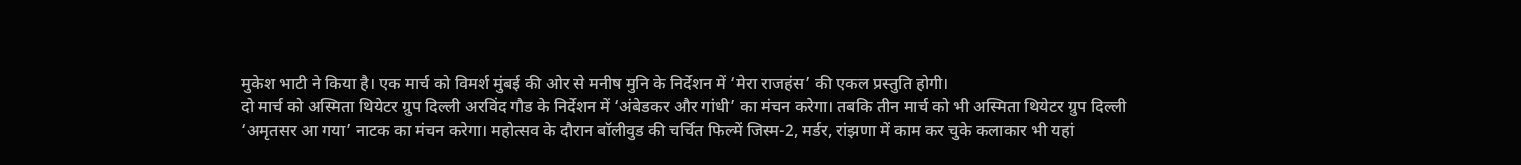मुकेश भाटी ने किया है। एक मार्च को विमर्श मुंबई की ओर से मनीष मुनि के निर्देशन में ‘मेरा राजहंस’ की एकल प्रस्तुति होगी।
दो मार्च को अस्मिता थियेटर ग्रुप दिल्ली अरविंद गौड के निर्देशन में ‘अंबेडकर और गांधी’ का मंचन करेगा। तबकि तीन मार्च को भी अस्मिता थियेटर ग्रुप दिल्ली ‘अमृतसर आ गया’ नाटक का मंचन करेगा। महोत्सव के दौरान बॉलीवुड की चर्चित फिल्में जिस्म-2, मर्डर, रांझणा में काम कर चुके कलाकार भी यहां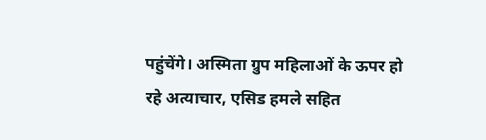पहुंचेंगे। अस्मिता ग्रुप महिलाओं के ऊपर हो रहे अत्याचार, एसिड हमले सहित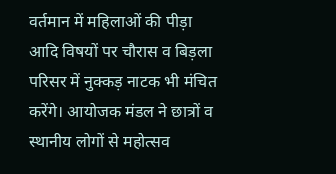वर्तमान में महिलाओं की पीड़ा आदि विषयों पर चौरास व बिड़ला परिसर में नुक्कड़ नाटक भी मंचित करेंगे। आयोजक मंडल ने छात्रों व स्थानीय लोगों से महोत्सव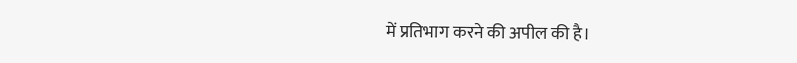में प्रतिभाग करने की अपील की है।